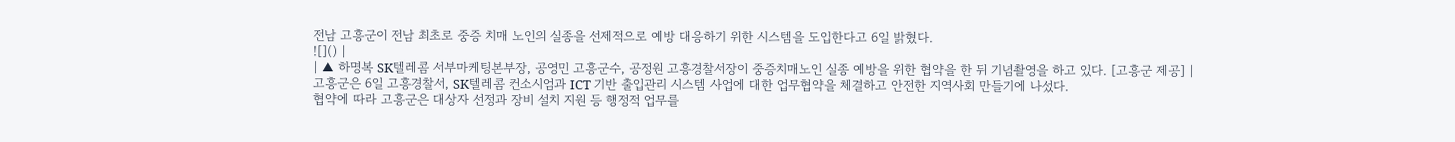전남 고흥군이 전남 최초로 중증 치매 노인의 실종을 선제적으로 예방 대응하기 위한 시스템을 도입한다고 6일 밝혔다.
![]() |
| ▲ 하명복 SK텔레콤 서부마케팅본부장, 공영민 고흥군수, 공정원 고흥경찰서장이 중증치매노인 실종 예방을 위한 협약을 한 뒤 기념촬영을 하고 있다. [고흥군 제공] |
고흥군은 6일 고흥경찰서, SK텔레콤 컨소시엄과 ICT 기반 출입관리 시스템 사업에 대한 업무협약을 체결하고 안전한 지역사회 만들기에 나섰다.
협약에 따라 고흥군은 대상자 선정과 장비 설치 지원 등 행정적 업무를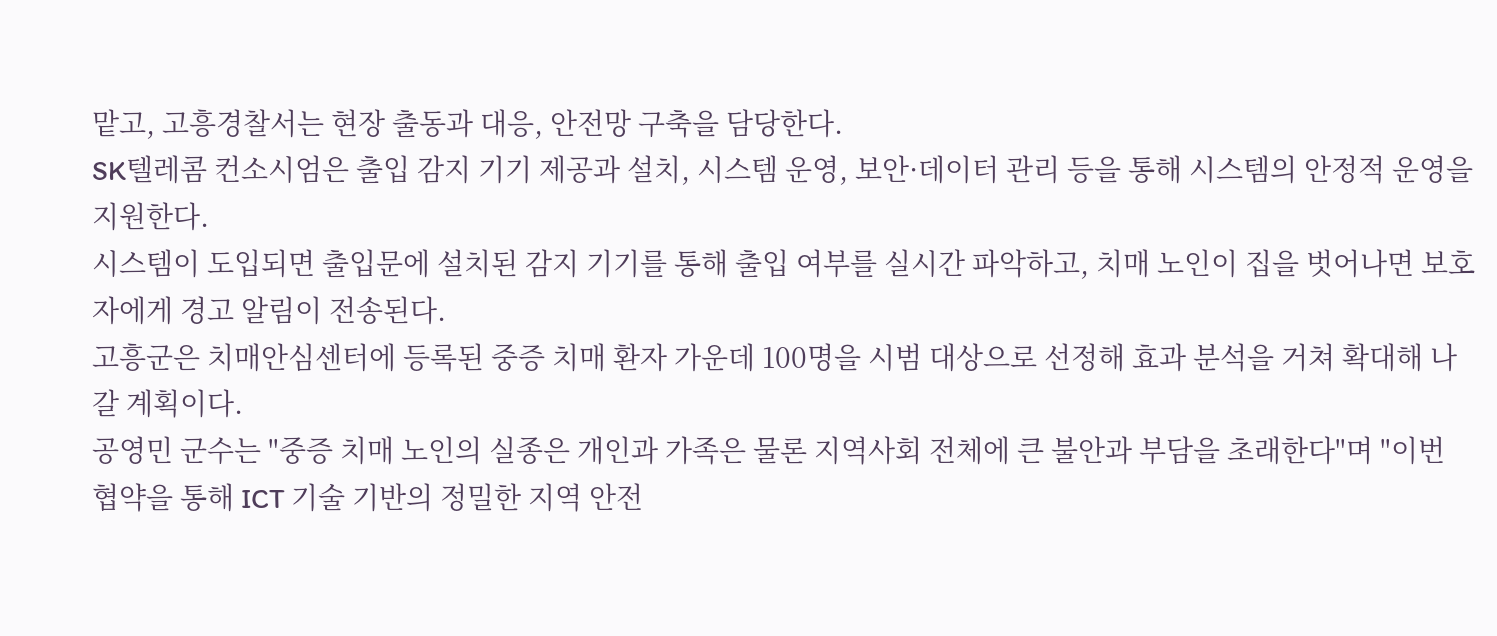맡고, 고흥경찰서는 현장 출동과 대응, 안전망 구축을 담당한다.
SK텔레콤 컨소시엄은 출입 감지 기기 제공과 설치, 시스템 운영, 보안·데이터 관리 등을 통해 시스템의 안정적 운영을 지원한다.
시스템이 도입되면 출입문에 설치된 감지 기기를 통해 출입 여부를 실시간 파악하고, 치매 노인이 집을 벗어나면 보호자에게 경고 알림이 전송된다.
고흥군은 치매안심센터에 등록된 중증 치매 환자 가운데 100명을 시범 대상으로 선정해 효과 분석을 거쳐 확대해 나갈 계획이다.
공영민 군수는 "중증 치매 노인의 실종은 개인과 가족은 물론 지역사회 전체에 큰 불안과 부담을 초래한다"며 "이번 협약을 통해 ICT 기술 기반의 정밀한 지역 안전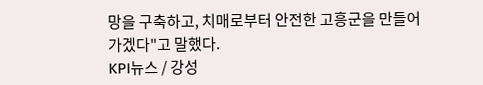망을 구축하고, 치매로부터 안전한 고흥군을 만들어가겠다"고 말했다.
KPI뉴스 / 강성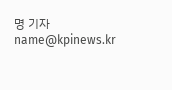명 기자 name@kpinews.kr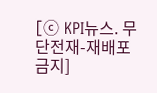[ⓒ KPI뉴스. 무단전재-재배포 금지]